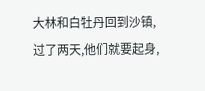大林和白牡丹回到沙镇,过了两天,他们就要起身,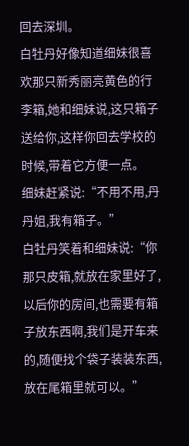回去深圳。
白牡丹好像知道细妹很喜欢那只新秀丽亮黄色的行李箱,她和细妹说,这只箱子送给你,这样你回去学校的时候,带着它方便一点。
细妹赶紧说:“不用不用,丹丹姐,我有箱子。”
白牡丹笑着和细妹说:“你那只皮箱,就放在家里好了,以后你的房间,也需要有箱子放东西啊,我们是开车来的,随便找个袋子装装东西,放在尾箱里就可以。”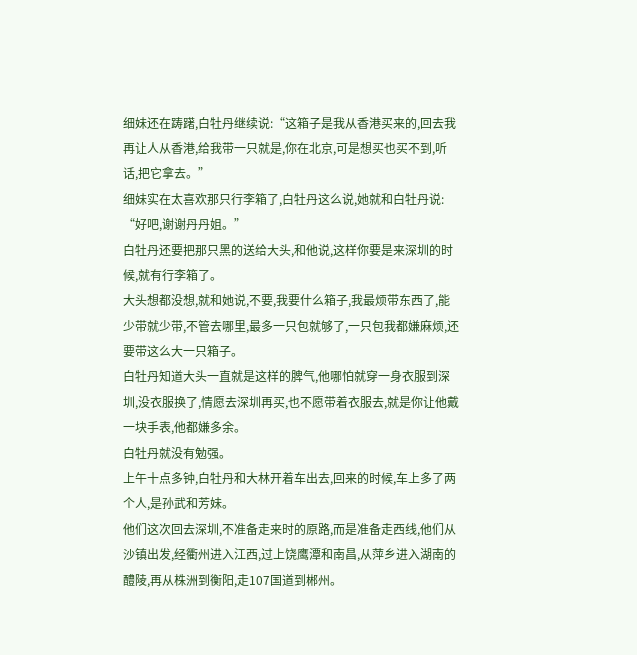细妹还在踌躇,白牡丹继续说:“这箱子是我从香港买来的,回去我再让人从香港,给我带一只就是,你在北京,可是想买也买不到,听话,把它拿去。”
细妹实在太喜欢那只行李箱了,白牡丹这么说,她就和白牡丹说:
“好吧,谢谢丹丹姐。”
白牡丹还要把那只黑的送给大头,和他说,这样你要是来深圳的时候,就有行李箱了。
大头想都没想,就和她说,不要,我要什么箱子,我最烦带东西了,能少带就少带,不管去哪里,最多一只包就够了,一只包我都嫌麻烦,还要带这么大一只箱子。
白牡丹知道大头一直就是这样的脾气,他哪怕就穿一身衣服到深圳,没衣服换了,情愿去深圳再买,也不愿带着衣服去,就是你让他戴一块手表,他都嫌多余。
白牡丹就没有勉强。
上午十点多钟,白牡丹和大林开着车出去,回来的时候,车上多了两个人,是孙武和芳妹。
他们这次回去深圳,不准备走来时的原路,而是准备走西线,他们从沙镇出发,经衢州进入江西,过上饶鹰潭和南昌,从萍乡进入湖南的醴陵,再从株洲到衡阳,走107国道到郴州。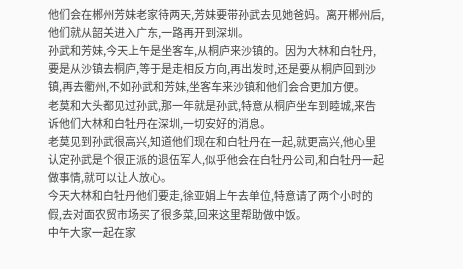他们会在郴州芳妹老家待两天,芳妹要带孙武去见她爸妈。离开郴州后,他们就从韶关进入广东,一路再开到深圳。
孙武和芳妹,今天上午是坐客车,从桐庐来沙镇的。因为大林和白牡丹,要是从沙镇去桐庐,等于是走相反方向,再出发时,还是要从桐庐回到沙镇,再去衢州,不如孙武和芳妹,坐客车来沙镇和他们会合更加方便。
老莫和大头都见过孙武,那一年就是孙武,特意从桐庐坐车到睦城,来告诉他们大林和白牡丹在深圳,一切安好的消息。
老莫见到孙武很高兴,知道他们现在和白牡丹在一起,就更高兴,他心里认定孙武是个很正派的退伍军人,似乎他会在白牡丹公司,和白牡丹一起做事情,就可以让人放心。
今天大林和白牡丹他们要走,徐亚娟上午去单位,特意请了两个小时的假,去对面农贸市场买了很多菜,回来这里帮助做中饭。
中午大家一起在家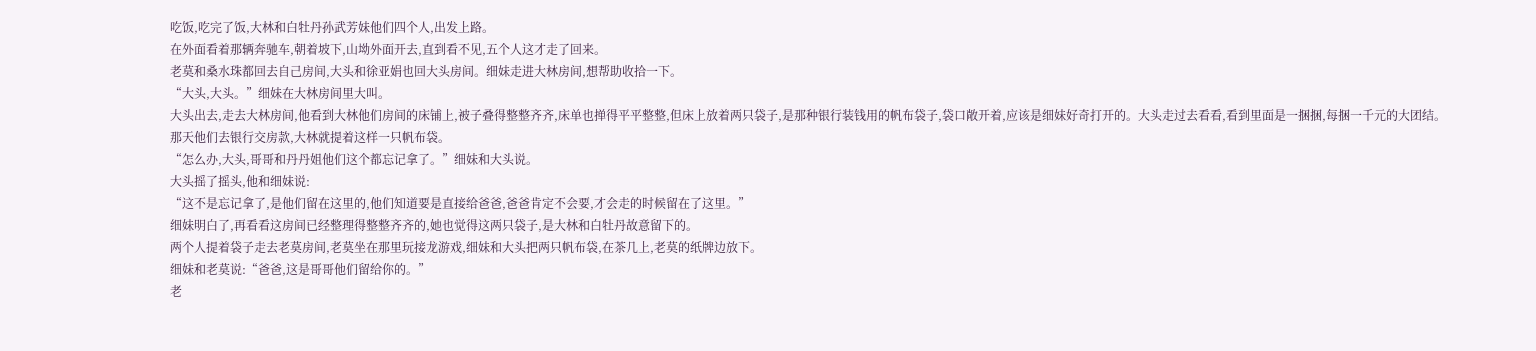吃饭,吃完了饭,大林和白牡丹孙武芳妹他们四个人,出发上路。
在外面看着那辆奔驰车,朝着坡下,山坳外面开去,直到看不见,五个人这才走了回来。
老莫和桑水珠都回去自己房间,大头和徐亚娟也回大头房间。细妹走进大林房间,想帮助收拾一下。
“大头,大头。”细妹在大林房间里大叫。
大头出去,走去大林房间,他看到大林他们房间的床铺上,被子叠得整整齐齐,床单也掸得平平整整,但床上放着两只袋子,是那种银行装钱用的帆布袋子,袋口敞开着,应该是细妹好奇打开的。大头走过去看看,看到里面是一捆捆,每捆一千元的大团结。
那天他们去银行交房款,大林就提着这样一只帆布袋。
“怎么办,大头,哥哥和丹丹姐他们这个都忘记拿了。”细妹和大头说。
大头摇了摇头,他和细妹说:
“这不是忘记拿了,是他们留在这里的,他们知道要是直接给爸爸,爸爸肯定不会要,才会走的时候留在了这里。”
细妹明白了,再看看这房间已经整理得整整齐齐的,她也觉得这两只袋子,是大林和白牡丹故意留下的。
两个人提着袋子走去老莫房间,老莫坐在那里玩接龙游戏,细妹和大头把两只帆布袋,在茶几上,老莫的纸牌边放下。
细妹和老莫说:“爸爸,这是哥哥他们留给你的。”
老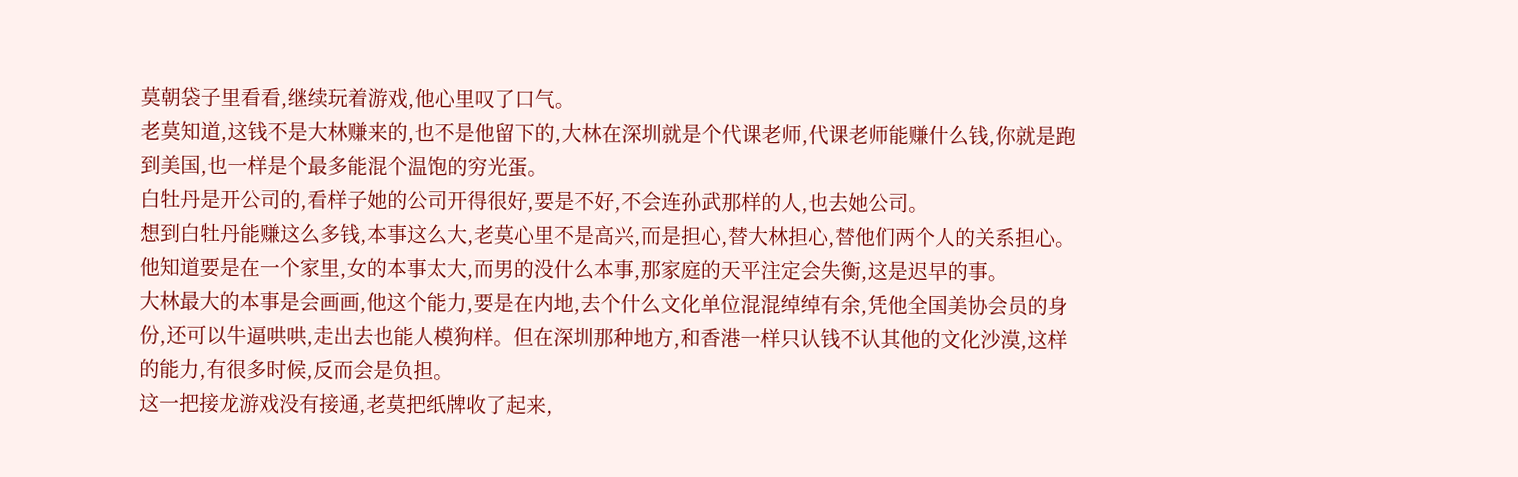莫朝袋子里看看,继续玩着游戏,他心里叹了口气。
老莫知道,这钱不是大林赚来的,也不是他留下的,大林在深圳就是个代课老师,代课老师能赚什么钱,你就是跑到美国,也一样是个最多能混个温饱的穷光蛋。
白牡丹是开公司的,看样子她的公司开得很好,要是不好,不会连孙武那样的人,也去她公司。
想到白牡丹能赚这么多钱,本事这么大,老莫心里不是高兴,而是担心,替大林担心,替他们两个人的关系担心。他知道要是在一个家里,女的本事太大,而男的没什么本事,那家庭的天平注定会失衡,这是迟早的事。
大林最大的本事是会画画,他这个能力,要是在内地,去个什么文化单位混混绰绰有余,凭他全国美协会员的身份,还可以牛逼哄哄,走出去也能人模狗样。但在深圳那种地方,和香港一样只认钱不认其他的文化沙漠,这样的能力,有很多时候,反而会是负担。
这一把接龙游戏没有接通,老莫把纸牌收了起来,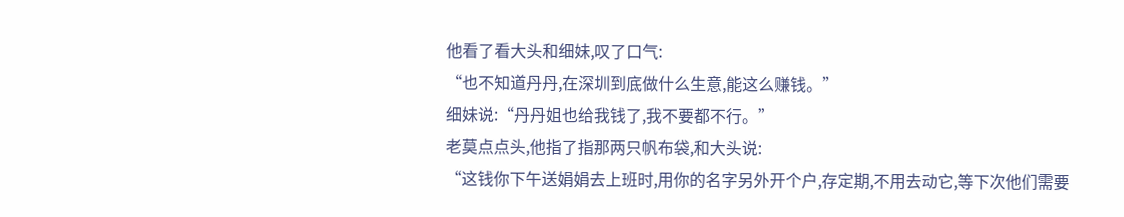他看了看大头和细妹,叹了口气:
“也不知道丹丹,在深圳到底做什么生意,能这么赚钱。”
细妹说:“丹丹姐也给我钱了,我不要都不行。”
老莫点点头,他指了指那两只帆布袋,和大头说:
“这钱你下午送娟娟去上班时,用你的名字另外开个户,存定期,不用去动它,等下次他们需要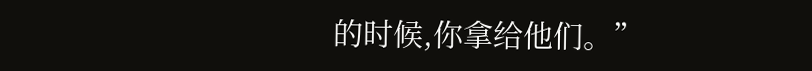的时候,你拿给他们。”